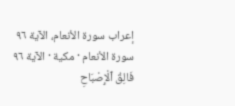إعراب سورة الأنعام، الآية ٩٦
سورة الأنعام · مكية · الآية ٩٦
فَالِقُ ٱلْإِصْبَاحِ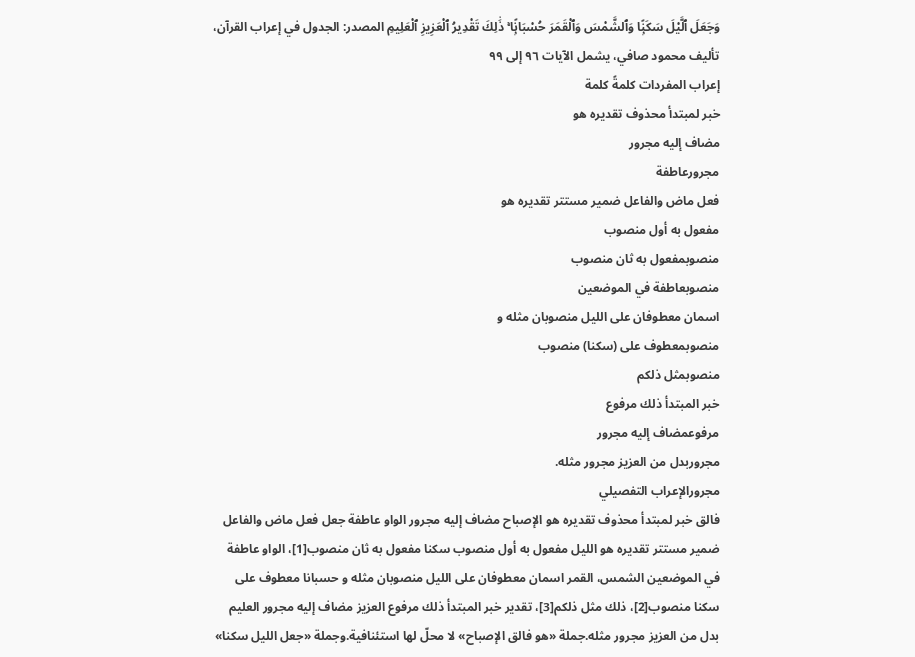وَجَعَلَ ٱلَّيْلَ سَكَنًۭا وَٱلشَّمْسَ وَٱلْقَمَرَ حُسْبَانًۭا ۚ ذَٰلِكَ تَقْدِيرُ ٱلْعَزِيزِ ٱلْعَلِيمِ المصدر: الجدول في إعراب القرآن، تأليف محمود صافي، يشمل الآيات ٩٦ إلى ٩٩
إعراب المفردات كلمةً كلمة
خبر لمبتدأ محذوف تقديره هو
مضاف إليه مجرور
مجرورعاطفة
فعل ماض والفاعل ضمير مستتر تقديره هو
مفعول به أول منصوب
منصوبمفعول به ثان منصوب
منصوبعاطفة في الموضعين
اسمان معطوفان على الليل منصوبان مثله و
منصوبمعطوف على (سكنا) منصوب
منصوبمثل ذلكم
خبر المبتدأ ذلك مرفوع
مرفوعمضاف إليه مجرور
مجروربدل من العزيز مجرور مثله.
مجرورالإعراب التفصيلي
فالق خبر لمبتدأ محذوف تقديره هو الإصباح مضاف إليه مجرور الواو عاطفة جعل فعل ماض والفاعل ضمير مستتر تقديره هو الليل مفعول به أول منصوب سكنا مفعول به ثان منصوب[1]، الواو عاطفة في الموضعين الشمس، القمر اسمان معطوفان على الليل منصوبان مثله و حسبانا معطوف على سكنا منصوب[2]، ذلك مثل ذلكم[3]، تقدير خبر المبتدأ ذلك مرفوع العزيز مضاف إليه مجرور العليم بدل من العزيز مجرور مثله.جملة «هو فالق الإصباح» لا محلّ لها استئنافية.وجملة «جعل الليل سكنا»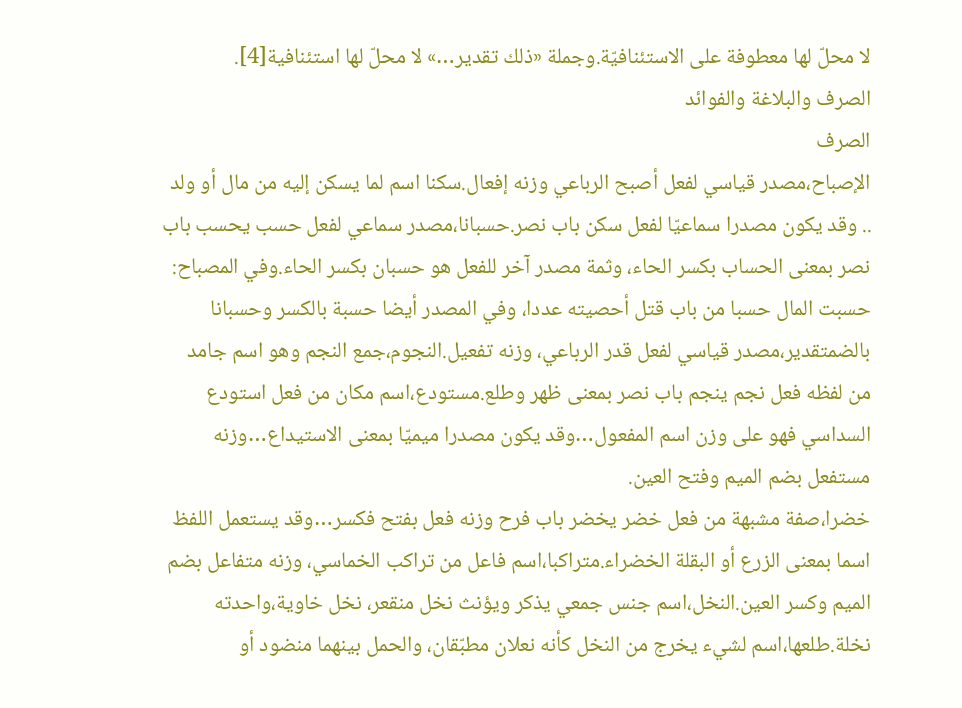لا محلّ لها معطوفة على الاستئنافيّة.وجملة «ذلك تقدير…» لا محلّ لها استئنافية[4].
الصرف والبلاغة والفوائد
الصرف
الإصباح،مصدر قياسي لفعل أصبح الرباعي وزنه إفعال.سكنا اسم لما يسكن إليه من مال أو ولد .. وقد يكون مصدرا سماعيّا لفعل سكن باب نصر.حسبانا،مصدر سماعي لفعل حسب يحسب باب نصر بمعنى الحساب بكسر الحاء، وثمة مصدر آخر للفعل هو حسبان بكسر الحاء.وفي المصباح: حسبت المال حسبا من باب قتل أحصيته عددا، وفي المصدر أيضا حسبة بالكسر وحسبانا بالضمتقدير،مصدر قياسي لفعل قدر الرباعي، وزنه تفعيل.النجوم،جمع النجم وهو اسم جامد من لفظه فعل نجم ينجم باب نصر بمعنى ظهر وطلع.مستودع،اسم مكان من فعل استودع السداسي فهو على وزن اسم المفعول…وقد يكون مصدرا ميميّا بمعنى الاستيداع…وزنه مستفعل بضم الميم وفتح العين.
خضرا،صفة مشبهة من فعل خضر يخضر باب فرح وزنه فعل بفتح فكسر…وقد يستعمل اللفظ اسما بمعنى الزرع أو البقلة الخضراء.متراكبا،اسم فاعل من تراكب الخماسي، وزنه متفاعل بضم الميم وكسر العين.النخل،اسم جنس جمعي يذكر ويؤنث نخل منقعر، نخل خاوية،واحدته نخلة.طلعها،اسم لشيء يخرج من النخل كأنه نعلان مطبّقان، والحمل بينهما منضود أو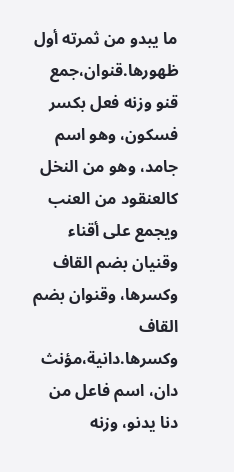ما يبدو من ثمرته أول ظهورها.قنوان،جمع قنو وزنه فعل بكسر فسكون، وهو اسم جامد، وهو من النخل كالعنقود من العنب ويجمع على أقناء وقنيان بضم القاف وكسرها، وقنوان بضم القاف وكسرها.دانية،مؤنث دان، اسم فاعل من دنا يدنو، وزنه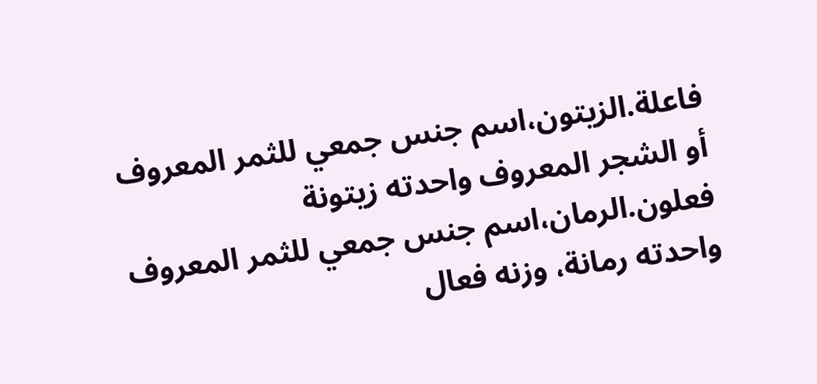فاعلة.الزيتون،اسم جنس جمعي للثمر المعروف أو الشجر المعروف واحدته زيتونة فعلون.الرمان،اسم جنس جمعي للثمر المعروف واحدته رمانة، وزنه فعال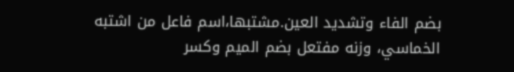بضم الفاء وتشديد العين.مشتبها،اسم فاعل من اشتبه الخماسي، وزنه مفتعل بضم الميم وكسر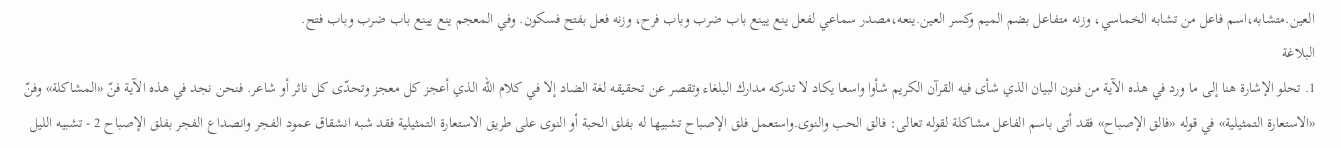العين.متشابه،اسم فاعل من تشابه الخماسي، وزنه متفاعل بضم الميم وكسر العين.ينعه،مصدر سماعي لفعل ينع يينع باب ضرب وباب فرح، وزنه فعل بفتح فسكون. وفي المعجم ينع يينع باب ضرب وباب فتح.
البلاغة
1. تحلو الإشارة هنا إلى ما ورد في هذه الآية من فنون البيان الذي شأى فيه القرآن الكريم شأوا واسعا يكاد لا تدركه مدارك البلغاء وتقصر عن تحقيقه لغة الضاد إلا في كلام الله الذي أعجز كل معجز وتحدّى كل ناثر أو شاعر. فنحن نجد في هذه الآية فنّ «المشاكلة» وفنّ «الاستعارة التمثيلية» في قوله «فالق الإصباح» فقد أتى باسم الفاعل مشاكلة لقوله تعالى: فالق الحب والنوى.واستعمل فلق الإصباح تشبيها له بفلق الحبة أو النوى على طريق الاستعارة التمثيلية فقد شبه انشقاق عمود الفجر وانصداع الفجر بفلق الإصباح 2 - تشبيه الليل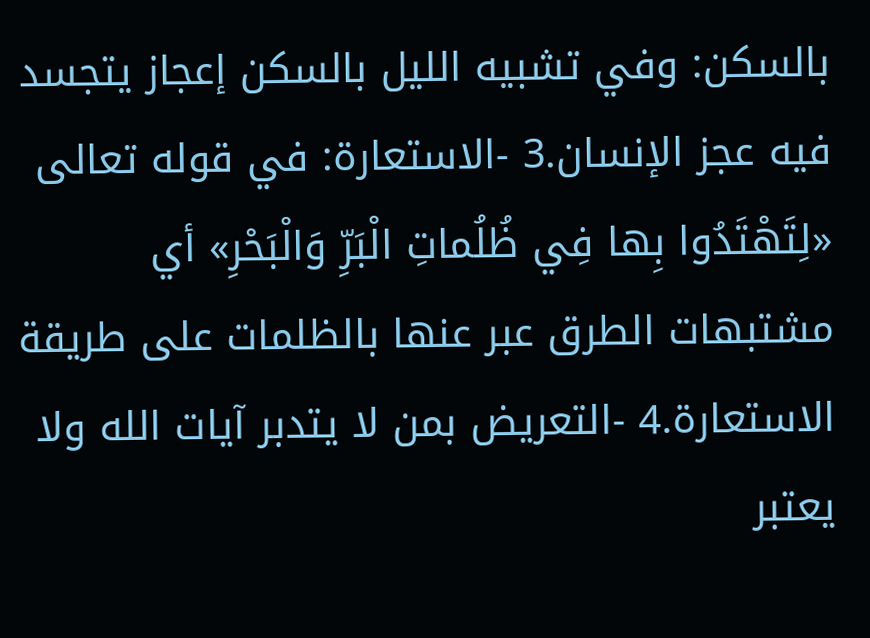بالسكن: وفي تشبيه الليل بالسكن إعجاز يتجسد فيه عجز الإنسان.3 -الاستعارة: في قوله تعالى «لِتَهْتَدُوا بِها فِي ظُلُماتِ الْبَرِّ وَالْبَحْرِ» أي مشتبهات الطرق عبر عنها بالظلمات على طريقة الاستعارة.4 -التعريض بمن لا يتدبر آيات الله ولا يعتبر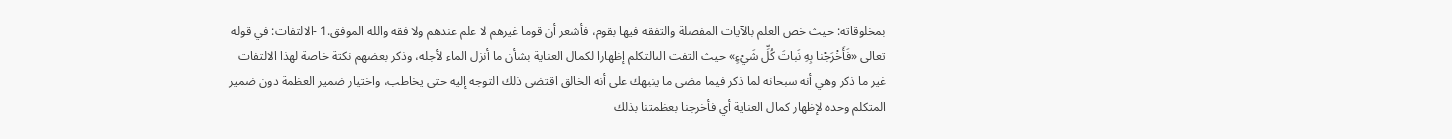بمخلوقاته: حيث خص العلم بالآيات المفصلة والتفقه فيها بقوم، فأشعر أن قوما غيرهم لا علم عندهم ولا فقه والله الموفق.1 -الالتفات: في قوله تعالى «فَأَخْرَجْنا بِهِ نَباتَ كُلِّ شَيْءٍ» حيث التفت الىالتكلم إظهارا لكمال العناية بشأن ما أنزل الماء لأجله، وذكر بعضهم نكتة خاصة لهذا الالتفات غير ما ذكر وهي أنه سبحانه لما ذكر فيما مضى ما ينبهك على أنه الخالق اقتضى ذلك التوجه إليه حتى يخاطب، واختيار ضمير العظمة دون ضمير المتكلم وحده لإظهار كمال العناية أي فأخرجنا بعظمتنا بذلك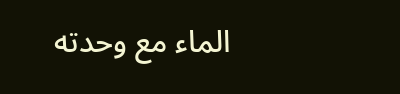الماء مع وحدته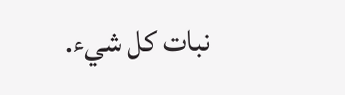نبات كل شيء.